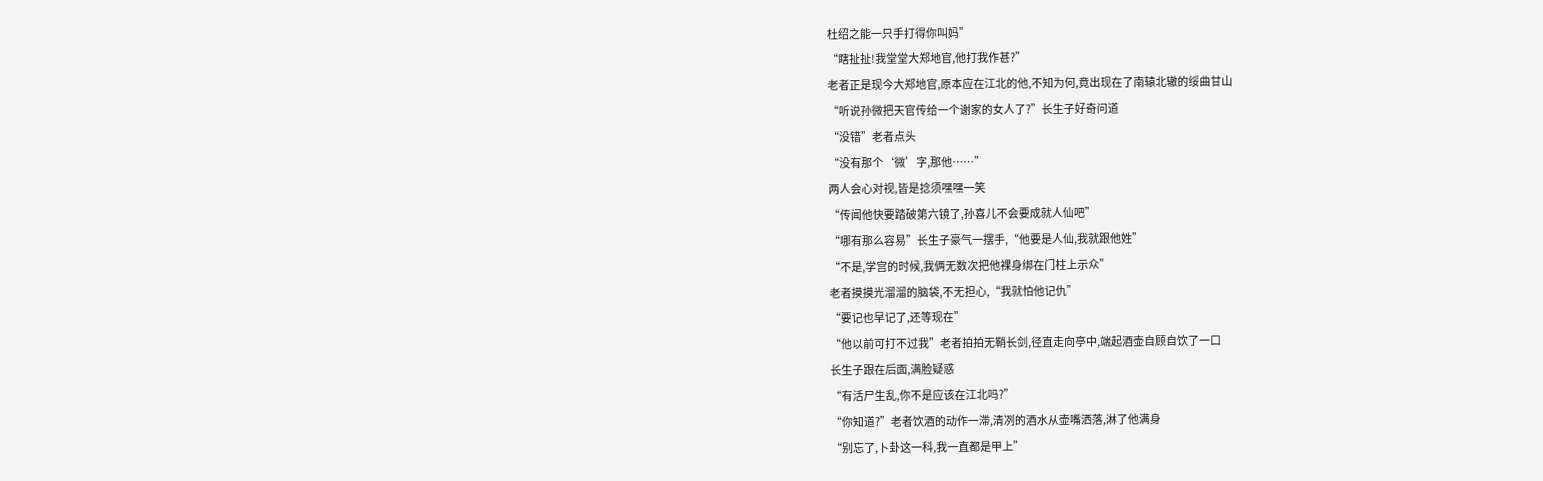杜绍之能一只手打得你叫妈”
“瞎扯扯!我堂堂大郑地官,他打我作甚?”
老者正是现今大郑地官,原本应在江北的他,不知为何,竟出现在了南辕北辙的绥曲甘山
“听说孙微把天官传给一个谢家的女人了?”长生子好奇问道
“没错”老者点头
“没有那个‘微’字,那他……”
两人会心对视,皆是捻须嘿嘿一笑
“传闻他快要踏破第六镜了,孙喜儿不会要成就人仙吧”
“哪有那么容易”长生子豪气一摆手,“他要是人仙,我就跟他姓”
“不是,学宫的时候,我俩无数次把他裸身绑在门柱上示众”
老者摸摸光溜溜的脑袋,不无担心,“我就怕他记仇”
“要记也早记了,还等现在”
“他以前可打不过我”老者拍拍无鞘长剑,径直走向亭中,端起酒壶自顾自饮了一口
长生子跟在后面,满脸疑惑
“有活尸生乱,你不是应该在江北吗?”
“你知道?”老者饮酒的动作一滞,清冽的酒水从壶嘴洒落,淋了他满身
“别忘了,卜卦这一科,我一直都是甲上”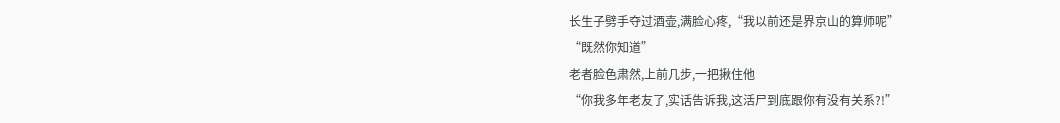长生子劈手夺过酒壶,满脸心疼,“我以前还是界京山的算师呢”
“既然你知道”
老者脸色肃然,上前几步,一把揪住他
“你我多年老友了,实话告诉我,这活尸到底跟你有没有关系?!”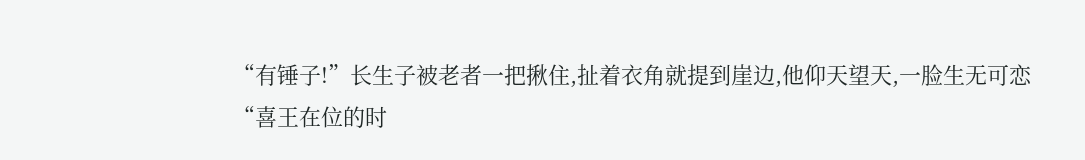“有锤子!”长生子被老者一把揪住,扯着衣角就提到崖边,他仰天望天,一脸生无可恋
“喜王在位的时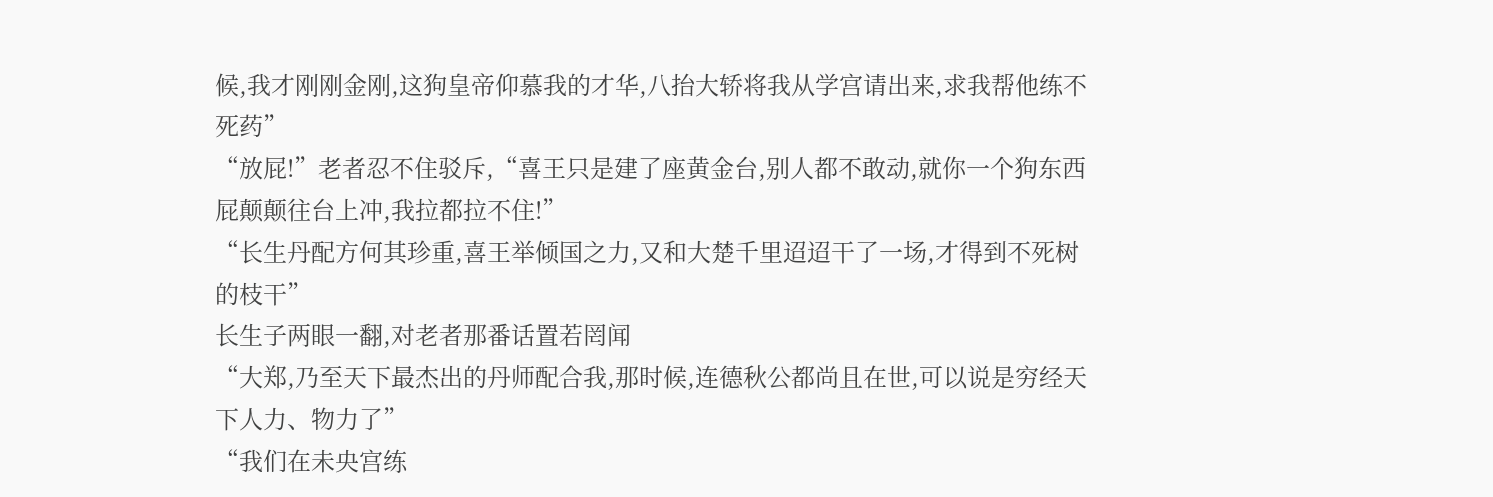候,我才刚刚金刚,这狗皇帝仰慕我的才华,八抬大轿将我从学宫请出来,求我帮他练不死药”
“放屁!”老者忍不住驳斥,“喜王只是建了座黄金台,别人都不敢动,就你一个狗东西屁颠颠往台上冲,我拉都拉不住!”
“长生丹配方何其珍重,喜王举倾国之力,又和大楚千里迢迢干了一场,才得到不死树的枝干”
长生子两眼一翻,对老者那番话置若罔闻
“大郑,乃至天下最杰出的丹师配合我,那时候,连德秋公都尚且在世,可以说是穷经天下人力、物力了”
“我们在未央宫练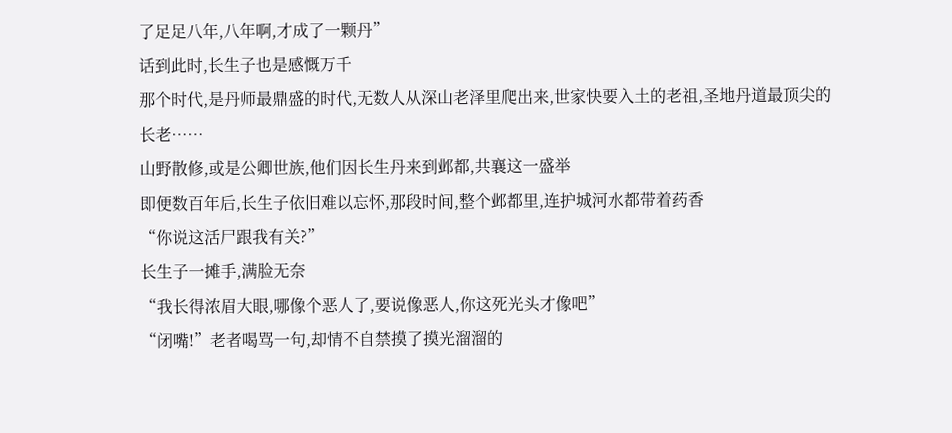了足足八年,八年啊,才成了一颗丹”
话到此时,长生子也是感慨万千
那个时代,是丹师最鼎盛的时代,无数人从深山老泽里爬出来,世家快要入土的老祖,圣地丹道最顶尖的长老……
山野散修,或是公卿世族,他们因长生丹来到邺都,共襄这一盛举
即便数百年后,长生子依旧难以忘怀,那段时间,整个邺都里,连护城河水都带着药香
“你说这活尸跟我有关?”
长生子一摊手,满脸无奈
“我长得浓眉大眼,哪像个恶人了,要说像恶人,你这死光头才像吧”
“闭嘴!”老者喝骂一句,却情不自禁摸了摸光溜溜的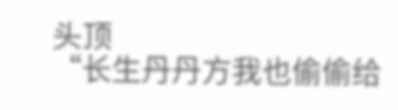头顶
“长生丹丹方我也偷偷给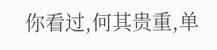你看过,何其贵重,单